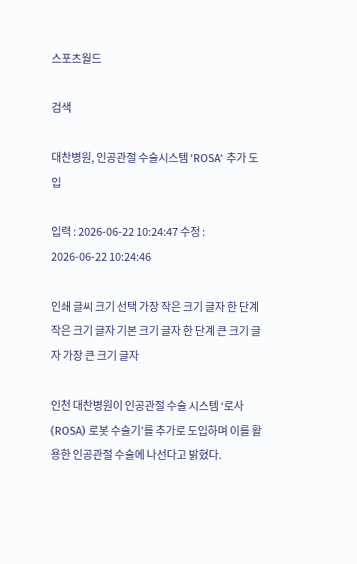스포츠월드

검색

대찬병원, 인공관절 수술시스템 ‘ROSA’ 추가 도입

입력 : 2026-06-22 10:24:47 수정 : 2026-06-22 10:24:46

인쇄 글씨 크기 선택 가장 작은 크기 글자 한 단계 작은 크기 글자 기본 크기 글자 한 단계 큰 크기 글자 가장 큰 크기 글자

인천 대찬병원이 인공관절 수술 시스템 ‘로사(ROSA) 로봇 수술기’를 추가로 도입하며 이를 활용한 인공관절 수술에 나선다고 밝혔다.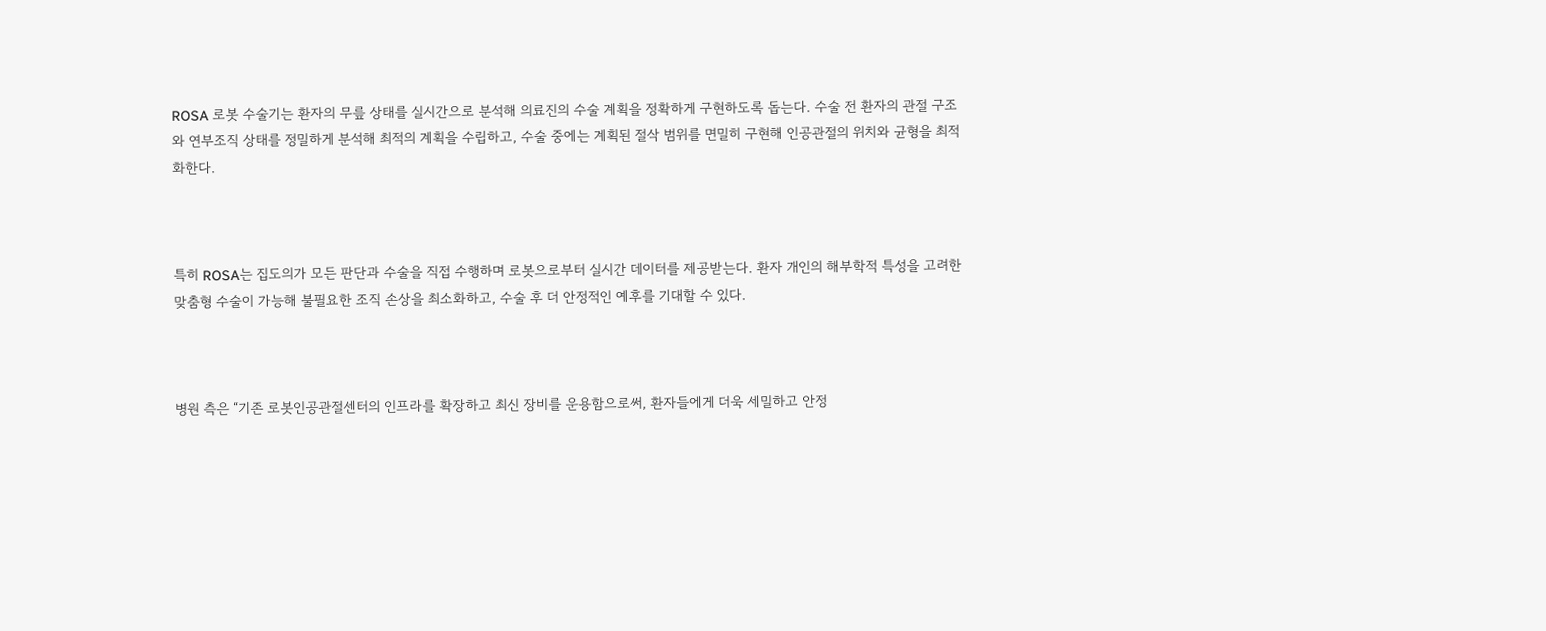ROSA 로봇 수술기는 환자의 무릎 상태를 실시간으로 분석해 의료진의 수술 계획을 정확하게 구현하도록 돕는다. 수술 전 환자의 관절 구조와 연부조직 상태를 정밀하게 분석해 최적의 계획을 수립하고, 수술 중에는 계획된 절삭 범위를 면밀히 구현해 인공관절의 위치와 균형을 최적화한다.



특히 ROSA는 집도의가 모든 판단과 수술을 직접 수행하며 로봇으로부터 실시간 데이터를 제공받는다. 환자 개인의 해부학적 특성을 고려한 맞춤형 수술이 가능해 불필요한 조직 손상을 최소화하고, 수술 후 더 안정적인 예후를 기대할 수 있다.



병원 측은 “기존 로봇인공관절센터의 인프라를 확장하고 최신 장비를 운용함으로써, 환자들에게 더욱 세밀하고 안정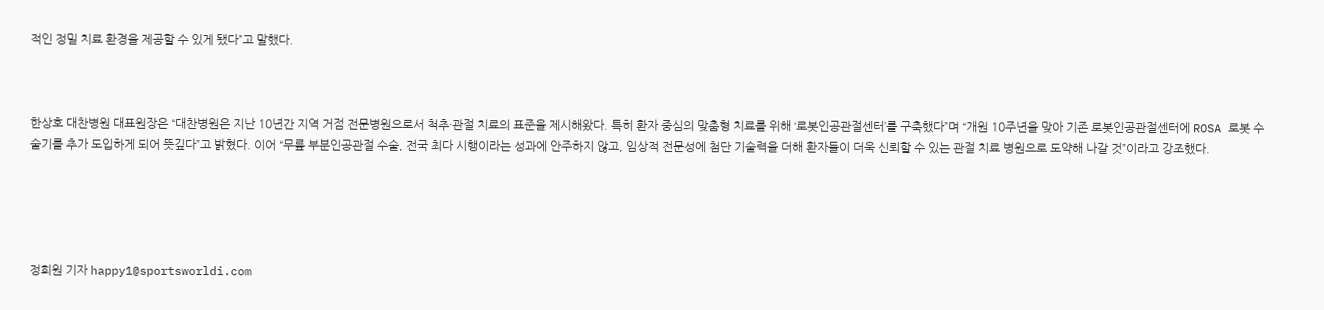적인 정밀 치료 환경을 제공할 수 있게 됐다”고 말했다.



한상호 대찬병원 대표원장은 “대찬병원은 지난 10년간 지역 거점 전문병원으로서 척추·관절 치료의 표준을 제시해왔다. 특히 환자 중심의 맞춤형 치료를 위해 ‘로봇인공관절센터’를 구축했다”며 “개원 10주년을 맞아 기존 로봇인공관절센터에 ROSA 로봇 수술기를 추가 도입하게 되어 뜻깊다”고 밝혔다. 이어 “무릎 부분인공관절 수술, 전국 최다 시행이라는 성과에 안주하지 않고, 임상적 전문성에 첨단 기술력을 더해 환자들이 더욱 신뢰할 수 있는 관절 치료 병원으로 도약해 나갈 것”이라고 강조했다.





정희원 기자 happy1@sportsworldi.com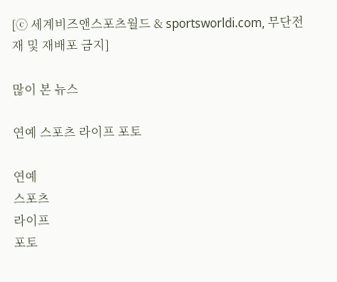[ⓒ 세계비즈앤스포츠월드 & sportsworldi.com, 무단전재 및 재배포 금지]

많이 본 뉴스

연예 스포츠 라이프 포토

연예
스포츠
라이프
포토